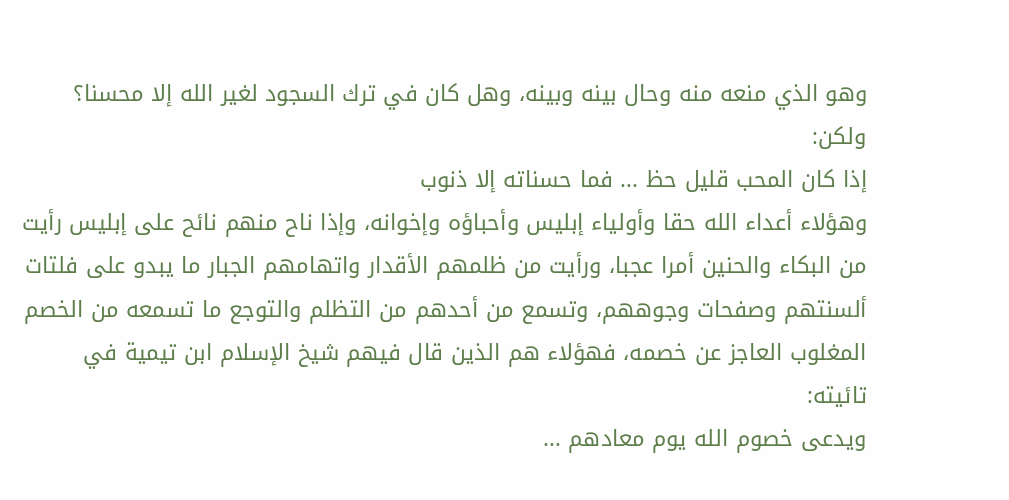وهو الذي منعه منه وحال بينه وبينه، وهل كان في ترك السجود لغير الله إلا محسنا؟ ولكن:
إذا كان المحب قليل حظ ... فما حسناته إلا ذنوب
وهؤلاء أعداء الله حقا وأولياء إبليس وأحباؤه وإخوانه، وإذا ناح منهم نائح على إبليس رأيت من البكاء والحنين أمرا عجبا، ورأيت من ظلمهم الأقدار واتهامهم الجبار ما يبدو على فلتات ألسنتهم وصفحات وجوههم، وتسمع من أحدهم من التظلم والتوجع ما تسمعه من الخصم المغلوب العاجز عن خصمه، فهؤلاء هم الذين قال فيهم شيخ الإسلام ابن تيمية في تائيته:
ويدعى خصوم الله يوم معادهم ...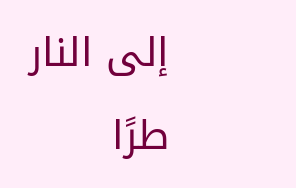إلى النار طرًا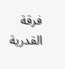فرقة القدرية